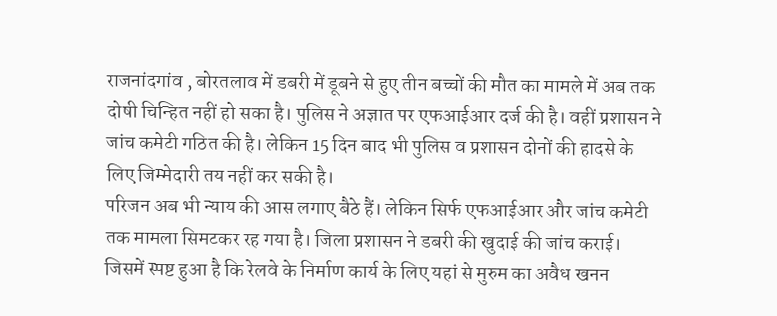राजनांदगांव , बोरतलाव में डबरी में डूबने से हुए तीन बच्चों की मौत का मामले में अब तक दोषी चिन्हित नहीं हो सका है। पुलिस ने अज्ञात पर एफआईआर दर्ज की है। वहीं प्रशासन ने जांच कमेटी गठित की है। लेकिन 15 दिन बाद भी पुलिस व प्रशासन दोनों की हादसे के लिए जिम्मेदारी तय नहीं कर सकी है।
परिजन अब भी न्याय की आस लगाए बैठे हैं। लेकिन सिर्फ एफआईआर और जांच कमेटी तक मामला सिमटकर रह गया है। जिला प्रशासन ने डबरी की खुदाई की जांच कराई। जिसमें स्पष्ट हुआ है कि रेलवे के निर्माण कार्य के लिए यहां से मुरुम का अवैध खनन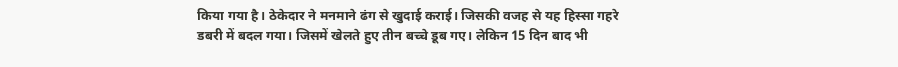किया गया है। ठेकेदार ने मनमाने ढंग से खुदाई कराई। जिसकी वजह से यह हिस्सा गहरे डबरी में बदल गया। जिसमें खेलते हुए तीन बच्चे डूब गए। लेकिन 15 दिन बाद भी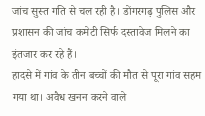जांच सुस्त गति से चल रही है। डोंगरगढ़ पुलिस और प्रशासन की जांच कमेटी सिर्फ दस्तावेज मिलने का इंतजार कर रहे हैं।
हादसे में गांव के तीन बच्चों की मौत से पूरा गांव सहम गया था। अवैध खनन करने वाले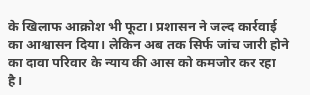के खिलाफ आक्रोश भी फूटा। प्रशासन ने जल्द कार्रवाई का आश्वासन दिया। लेकिन अब तक सिर्फ जांच जारी होने का दावा परिवार के न्याय की आस को कमजोर कर रहा है।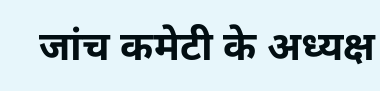जांच कमेटी के अध्यक्ष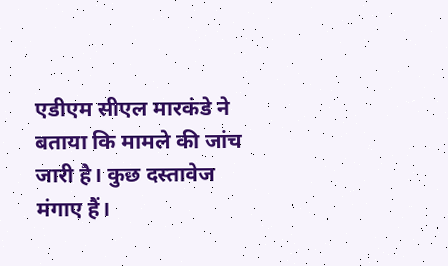एडीएम सीएल मारकंडे ने बताया कि मामले की जांच जारी है। कुछ दस्तावेज मंगाए हैं।